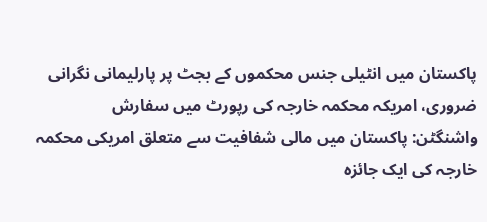پاکستان میں انٹیلی جنس محکموں کے بجٹ پر پارلیمانی نگرانی ضروری، امریکہ محکمہ خارجہ کی رپورٹ میں سفارش
واشنگٹن: پاکستان میں مالی شفافیت سے متعلق امریکی محکمہ خارجہ کی ایک جائزہ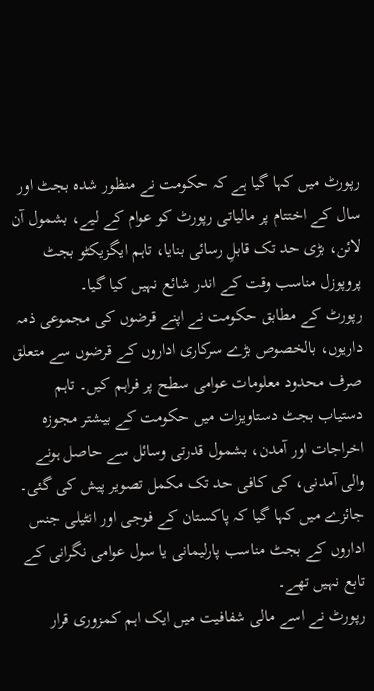رپورٹ میں کہا گیا ہے کہ حکومت نے منظور شدہ بجٹ اور سال کے اختتام پر مالیاتی رپورٹ کو عوام کے لیے، بشمول آن لائن، بڑی حد تک قابلِ رسائی بنایا، تاہم ایگزیکٹو بجٹ پروپوزل مناسب وقت کے اندر شائع نہیں کیا گیا۔
رپورٹ کے مطابق حکومت نے اپنے قرضوں کی مجموعی ذمہ داریوں، بالخصوص بڑے سرکاری اداروں کے قرضوں سے متعلق صرف محدود معلومات عوامی سطح پر فراہم کیں۔ تاہم دستیاب بجٹ دستاویزات میں حکومت کے بیشتر مجوزہ اخراجات اور آمدن، بشمول قدرتی وسائل سے حاصل ہونے والی آمدنی، کی کافی حد تک مکمل تصویر پیش کی گئی۔
جائزے میں کہا گیا کہ پاکستان کے فوجی اور انٹیلی جنس اداروں کے بجٹ مناسب پارلیمانی یا سول عوامی نگرانی کے تابع نہیں تھے۔
رپورٹ نے اسے مالی شفافیت میں ایک اہم کمزوری قرار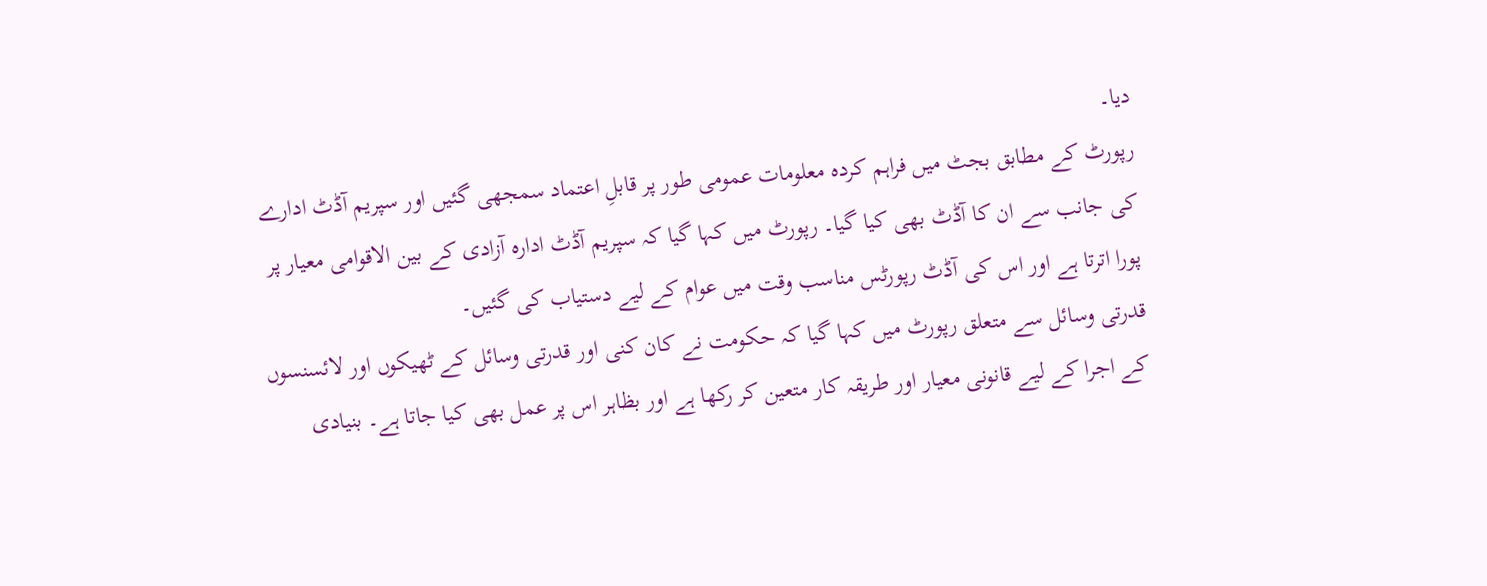دیا۔
رپورٹ کے مطابق بجٹ میں فراہم کردہ معلومات عمومی طور پر قابلِ اعتماد سمجھی گئیں اور سپریم آڈٹ ادارے کی جانب سے ان کا آڈٹ بھی کیا گیا۔ رپورٹ میں کہا گیا کہ سپریم آڈٹ ادارہ آزادی کے بین الاقوامی معیار پر پورا اترتا ہے اور اس کی آڈٹ رپورٹس مناسب وقت میں عوام کے لیے دستیاب کی گئیں۔
قدرتی وسائل سے متعلق رپورٹ میں کہا گیا کہ حکومت نے کان کنی اور قدرتی وسائل کے ٹھیکوں اور لائسنسوں کے اجرا کے لیے قانونی معیار اور طریقہ کار متعین کر رکھا ہے اور بظاہر اس پر عمل بھی کیا جاتا ہے۔ بنیادی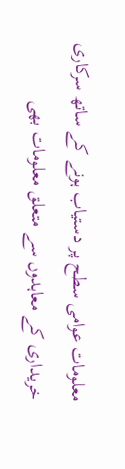معلومات عوامی سطح پر دستیاب ہونے کے ساتھ سرکاری خریداری کے معاہدوں سے متعلق معلومات بھی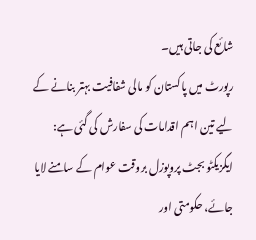شائع کی جاتی ہیں۔
رپورٹ میں پاکستان کو مالی شفافیت بہتر بنانے کے لیے تین اہم اقدامات کی سفارش کی گئی ہے: ایگزیکٹو بجٹ پروپوزل بروقت عوام کے سامنے لایا جائے، حکومتی اور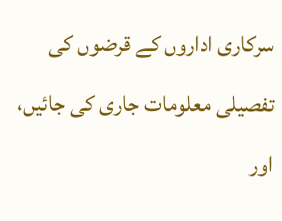سرکاری اداروں کے قرضوں کی تفصیلی معلومات جاری کی جائیں، اور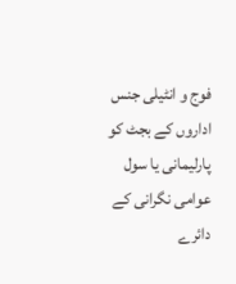فوج و انٹیلی جنس اداروں کے بجٹ کو پارلیمانی یا سول عوامی نگرانی کے دائرے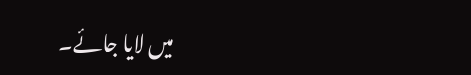میں لایا جائے۔